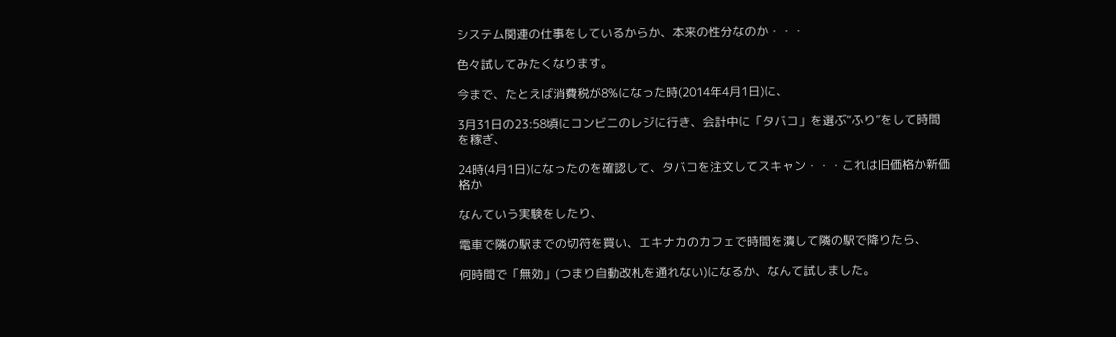システム関連の仕事をしているからか、本来の性分なのか・・・

色々試してみたくなります。

今まで、たとえば消費税が8%になった時(2014年4月1日)に、

3月31日の23:58頃にコンビニのレジに行き、会計中に「タバコ」を選ぶ“ふり”をして時間を稼ぎ、

24時(4月1日)になったのを確認して、タバコを注文してスキャン・・・これは旧価格か新価格か

なんていう実験をしたり、

電車で隣の駅までの切符を買い、エキナカのカフェで時間を潰して隣の駅で降りたら、

何時間で「無効」(つまり自動改札を通れない)になるか、なんて試しました。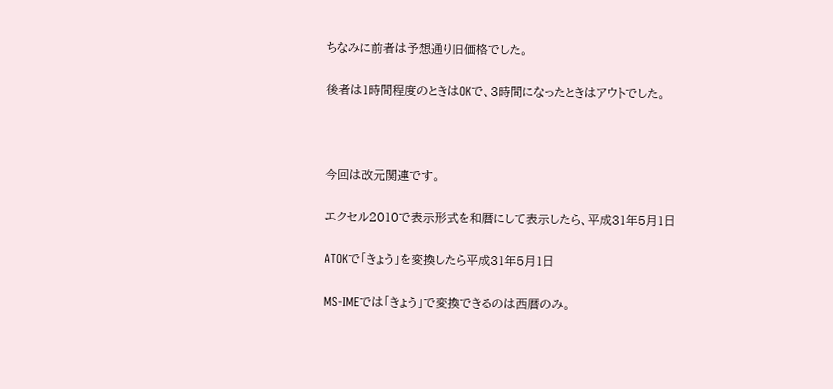ちなみに前者は予想通り旧価格でした。

後者は1時間程度のときはOKで、3時間になったときはアウトでした。



今回は改元関連です。

エクセル2010で表示形式を和暦にして表示したら、平成31年5月1日

ATOKで「きょう」を変換したら平成31年5月1日

MS-IMEでは「きょう」で変換できるのは西暦のみ。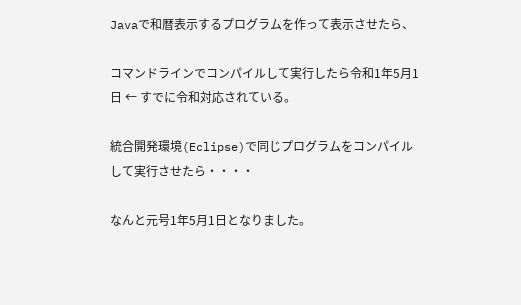Javaで和暦表示するプログラムを作って表示させたら、

コマンドラインでコンパイルして実行したら令和1年5月1日 ← すでに令和対応されている。

統合開発環境(Eclipse)で同じプログラムをコンパイルして実行させたら・・・・

なんと元号1年5月1日となりました。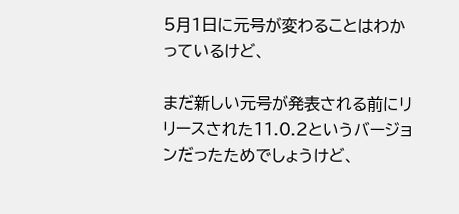5月1日に元号が変わることはわかっているけど、

まだ新しい元号が発表される前にリリースされた11.0.2というバージョンだったためでしょうけど、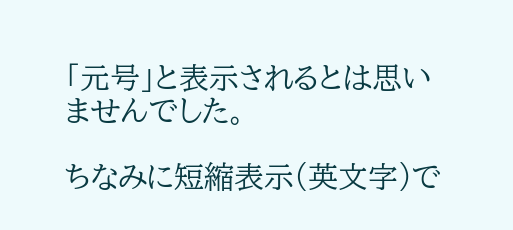「元号」と表示されるとは思いませんでした。

ちなみに短縮表示(英文字)で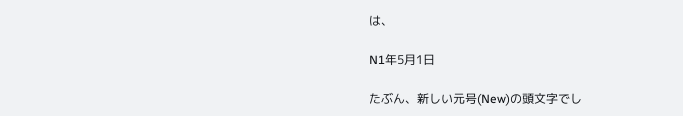は、

N1年5月1日

たぶん、新しい元号(New)の頭文字でし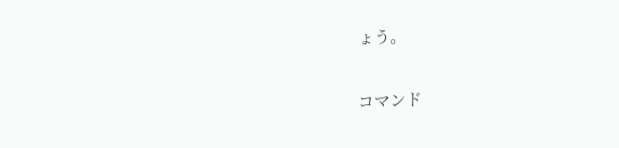ょう。

コマンド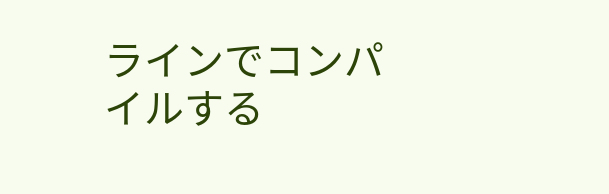ラインでコンパイルする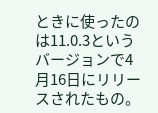ときに使ったのは11.0.3というバージョンで4月16日にリリースされたもの。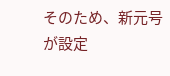そのため、新元号が設定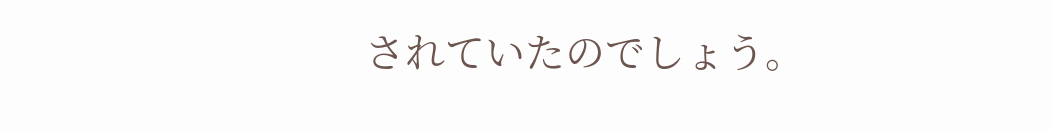されていたのでしょう。